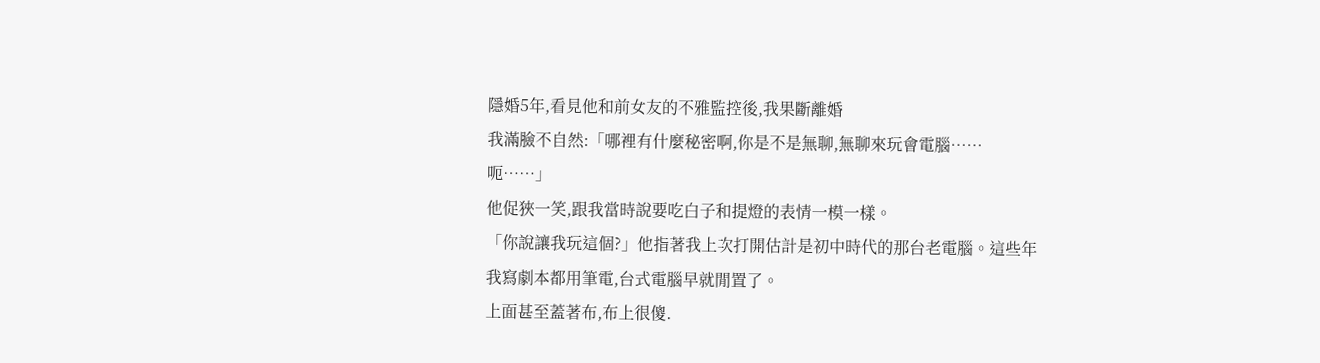隱婚5年,看見他和前女友的不雅監控後,我果斷離婚
我滿臉不自然:「哪裡有什麼秘密啊,你是不是無聊,無聊來玩會電腦……
呃……」
他促狹一笑,跟我當時說要吃白子和提燈的表情一模一樣。
「你說讓我玩這個?」他指著我上次打開估計是初中時代的那台老電腦。這些年我寫劇本都用筆電,台式電腦早就閒置了。
上面甚至蓋著布,布上很傻.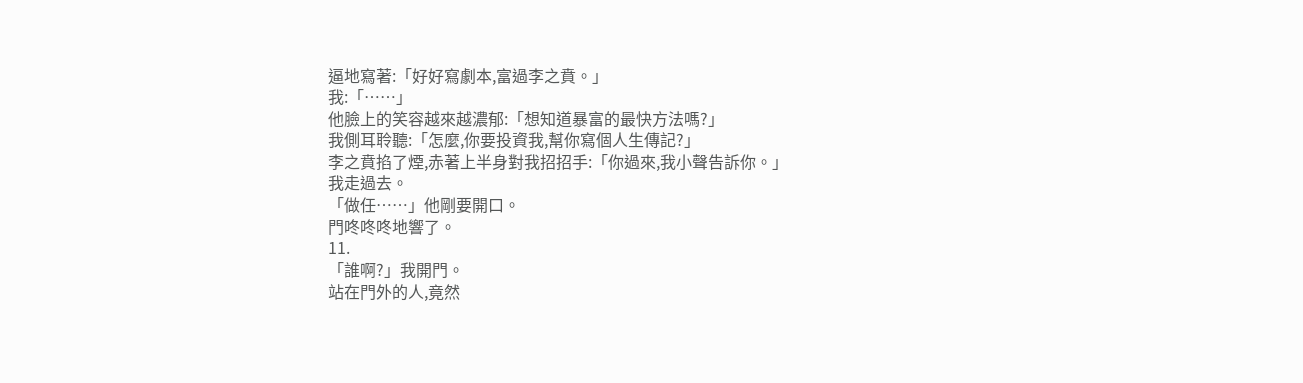逼地寫著:「好好寫劇本,富過李之賁。」
我:「……」
他臉上的笑容越來越濃郁:「想知道暴富的最快方法嗎?」
我側耳聆聽:「怎麼,你要投資我,幫你寫個人生傳記?」
李之賁掐了煙,赤著上半身對我招招手:「你過來,我小聲告訴你。」
我走過去。
「做任……」他剛要開口。
門咚咚咚地響了。
11.
「誰啊?」我開門。
站在門外的人,竟然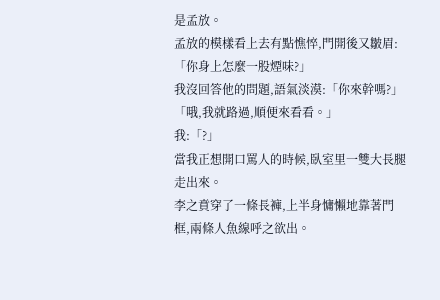是孟放。
孟放的模樣看上去有點憔悴,門開後又皺眉:「你身上怎麼一股煙味?」
我沒回答他的問題,語氣淡漠:「你來幹嗎?」
「哦,我就路過,順便來看看。」
我:「?」
當我正想開口罵人的時候,臥室里一雙大長腿走出來。
李之賁穿了一條長褲,上半身慵懶地靠著門框,兩條人魚線呼之欲出。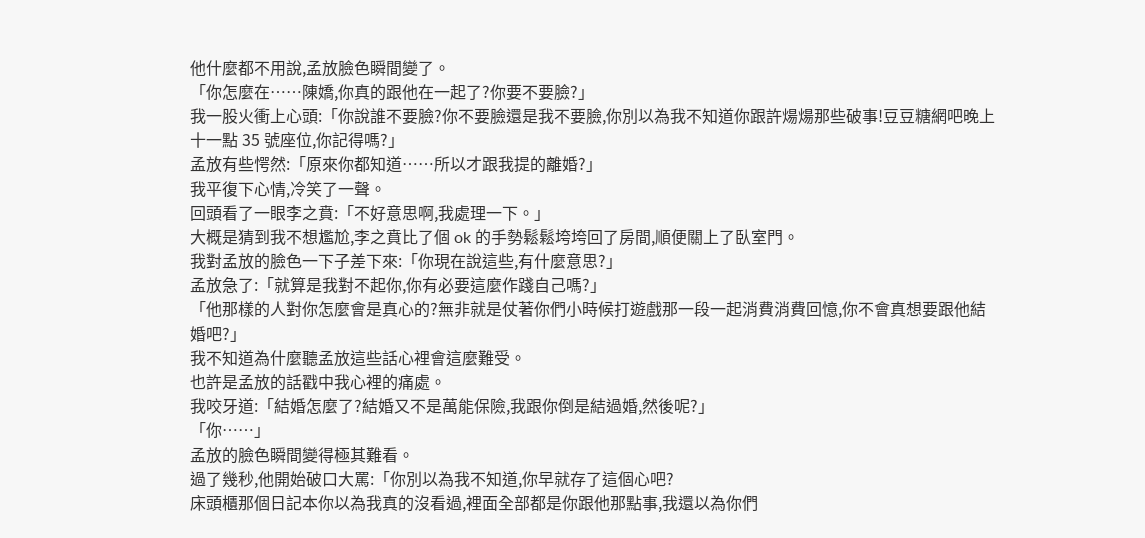他什麼都不用說,孟放臉色瞬間變了。
「你怎麼在……陳嬌,你真的跟他在一起了?你要不要臉?」
我一股火衝上心頭:「你說誰不要臉?你不要臉還是我不要臉,你別以為我不知道你跟許煬煬那些破事!豆豆糖網吧晚上十一點 35 號座位,你記得嗎?」
孟放有些愕然:「原來你都知道……所以才跟我提的離婚?」
我平復下心情,冷笑了一聲。
回頭看了一眼李之賁:「不好意思啊,我處理一下。」
大概是猜到我不想尷尬,李之賁比了個 ok 的手勢鬆鬆垮垮回了房間,順便關上了臥室門。
我對孟放的臉色一下子差下來:「你現在說這些,有什麼意思?」
孟放急了:「就算是我對不起你,你有必要這麼作踐自己嗎?」
「他那樣的人對你怎麼會是真心的?無非就是仗著你們小時候打遊戲那一段一起消費消費回憶,你不會真想要跟他結婚吧?」
我不知道為什麼聽孟放這些話心裡會這麼難受。
也許是孟放的話戳中我心裡的痛處。
我咬牙道:「結婚怎麼了?結婚又不是萬能保險,我跟你倒是結過婚,然後呢?」
「你……」
孟放的臉色瞬間變得極其難看。
過了幾秒,他開始破口大罵:「你別以為我不知道,你早就存了這個心吧?
床頭櫃那個日記本你以為我真的沒看過,裡面全部都是你跟他那點事,我還以為你們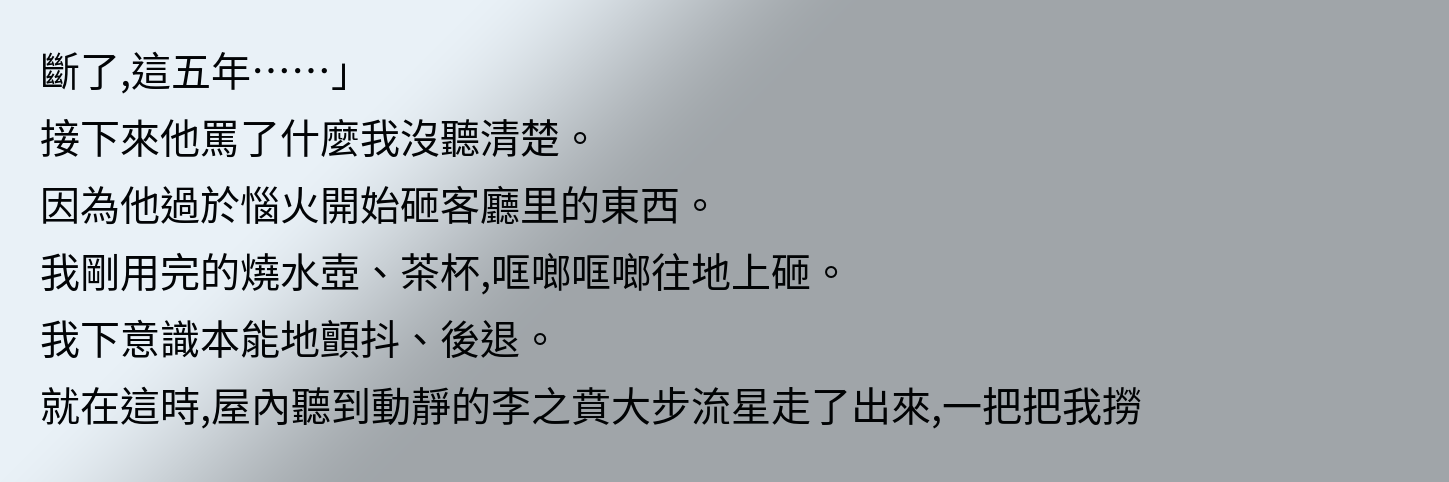斷了,這五年……」
接下來他罵了什麼我沒聽清楚。
因為他過於惱火開始砸客廳里的東西。
我剛用完的燒水壺、茶杯,哐啷哐啷往地上砸。
我下意識本能地顫抖、後退。
就在這時,屋內聽到動靜的李之賁大步流星走了出來,一把把我撈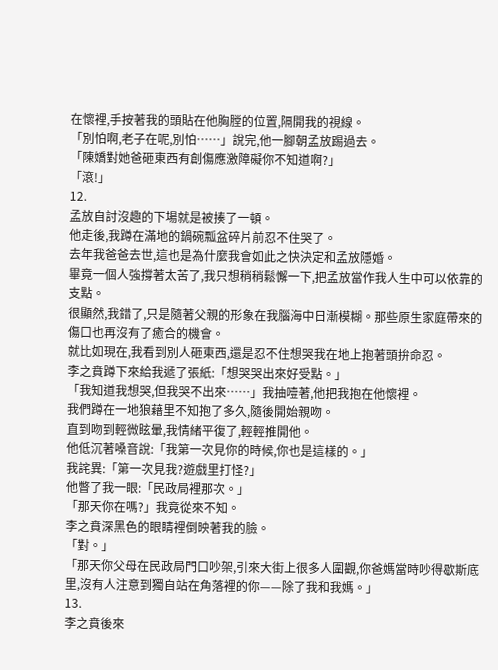在懷裡,手按著我的頭貼在他胸膛的位置,隔開我的視線。
「別怕啊,老子在呢,別怕……」說完,他一腳朝孟放踢過去。
「陳嬌對她爸砸東西有創傷應激障礙你不知道啊?」
「滾!」
12.
孟放自討沒趣的下場就是被揍了一頓。
他走後,我蹲在滿地的鍋碗瓢盆碎片前忍不住哭了。
去年我爸爸去世,這也是為什麼我會如此之快決定和孟放隱婚。
畢竟一個人強撐著太苦了,我只想稍稍鬆懈一下,把孟放當作我人生中可以依靠的支點。
很顯然,我錯了,只是隨著父親的形象在我腦海中日漸模糊。那些原生家庭帶來的傷口也再沒有了癒合的機會。
就比如現在,我看到別人砸東西,還是忍不住想哭我在地上抱著頭拚命忍。
李之賁蹲下來給我遞了張紙:「想哭哭出來好受點。」
「我知道我想哭,但我哭不出來……」我抽噎著,他把我抱在他懷裡。
我們蹲在一地狼藉里不知抱了多久,隨後開始親吻。
直到吻到輕微眩暈,我情緒平復了,輕輕推開他。
他低沉著嗓音說:「我第一次見你的時候,你也是這樣的。」
我詫異:「第一次見我?遊戲里打怪?」
他瞥了我一眼:「民政局裡那次。」
「那天你在嗎?」我竟從來不知。
李之賁深黑色的眼睛裡倒映著我的臉。
「對。」
「那天你父母在民政局門口吵架,引來大街上很多人圍觀,你爸媽當時吵得歇斯底里,沒有人注意到獨自站在角落裡的你——除了我和我媽。」
13.
李之賁後來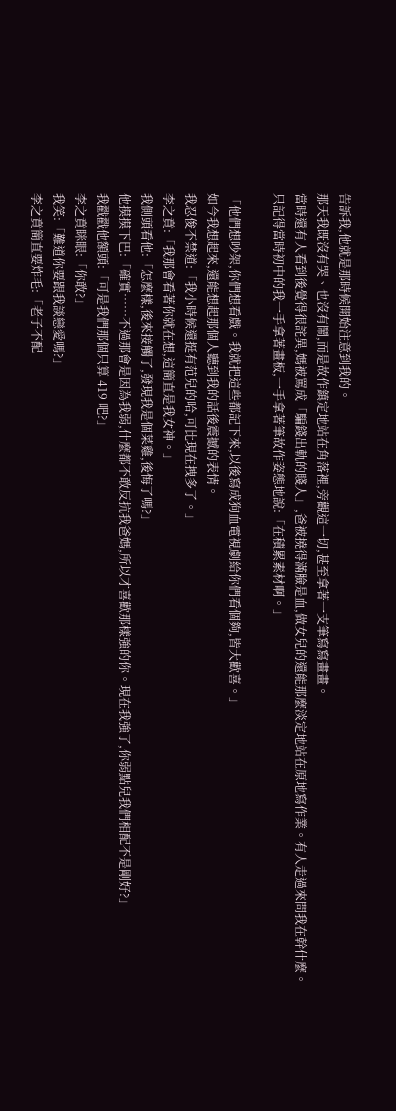告訴我,他就是那時候開始注意到我的。
那天我既沒有哭、也沒有鬧,而是故作鎮定地站在角落裡,旁觀這一切,甚至拿著一支筆寫寫畫畫。
當時還有人看到後覺得很詫異,媽被罵成「騙錢出軌的賤人」,爸被撓得滿臉是血,做女兒的還能那麼淡定地站在原地寫作業。有人走過來問我在幹什麼。
只記得當時初中的我一手拿著畫板,一手拿著筆故作姿態地說:「在積累素材啊。」

「他們想吵架,你們想看戲。我就把這些都記下來,以後寫成狗血電視劇給你們看個夠,皆大歡喜。」
如今我想起來,還能想起那個人聽到我的話後震撼的表情。
我忍俊不禁道:「我小時候還挺有范兒的哈,可比現在拽多了。」
李之賁:「我那會看著你就在想,這簡直是我女神。」
我側頭看他:「怎麼樣,後來接觸了,發現我是個菜雞,後悔了嗎?」
他摸摸下巴:「確實……不過那會是因為我弱,什麼都不敢反抗我爸媽,所以才喜歡那樣強的你。現在我強了,你弱點兒我們相配不是剛好?」
我戳戳他額頭:「可是我們那個只算 419 吧?」
李之賁眯眼:「你敢?」
我笑:「難道你要跟我談戀愛嗎?」
李之賁簡直要炸毛:「老子不配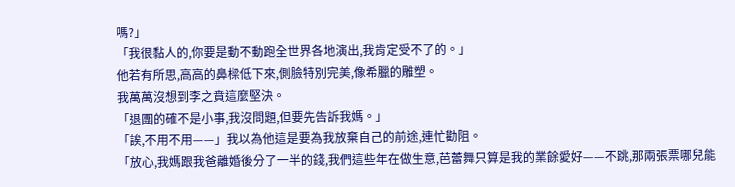嗎?」
「我很黏人的,你要是動不動跑全世界各地演出,我肯定受不了的。」
他若有所思,高高的鼻樑低下來,側臉特別完美,像希臘的雕塑。
我萬萬沒想到李之賁這麼堅決。
「退團的確不是小事,我沒問題,但要先告訴我媽。」
「誒,不用不用——」我以為他這是要為我放棄自己的前途,連忙勸阻。
「放心,我媽跟我爸離婚後分了一半的錢,我們這些年在做生意,芭蕾舞只算是我的業餘愛好——不跳,那兩張票哪兒能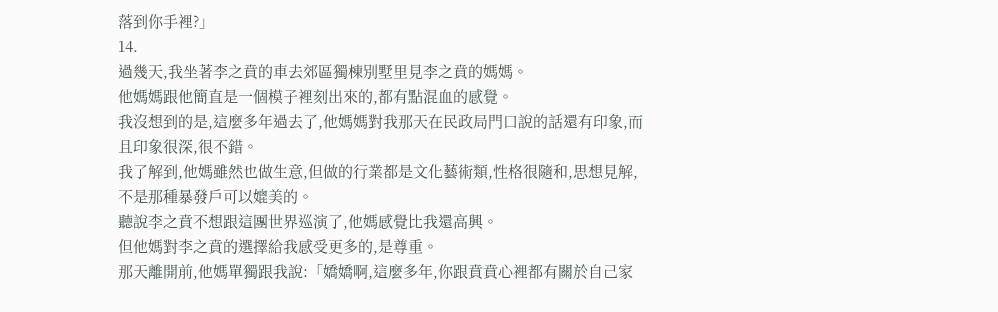落到你手裡?」
14.
過幾天,我坐著李之賁的車去郊區獨棟別墅里見李之賁的媽媽。
他媽媽跟他簡直是一個模子裡刻出來的,都有點混血的感覺。
我沒想到的是,這麼多年過去了,他媽媽對我那天在民政局門口說的話還有印象,而且印象很深,很不錯。
我了解到,他媽雖然也做生意,但做的行業都是文化藝術類,性格很隨和,思想見解,不是那種暴發戶可以媲美的。
聽說李之賁不想跟這團世界巡演了,他媽感覺比我還高興。
但他媽對李之賁的選擇給我感受更多的,是尊重。
那天離開前,他媽單獨跟我說:「嬌嬌啊,這麼多年,你跟賁賁心裡都有關於自己家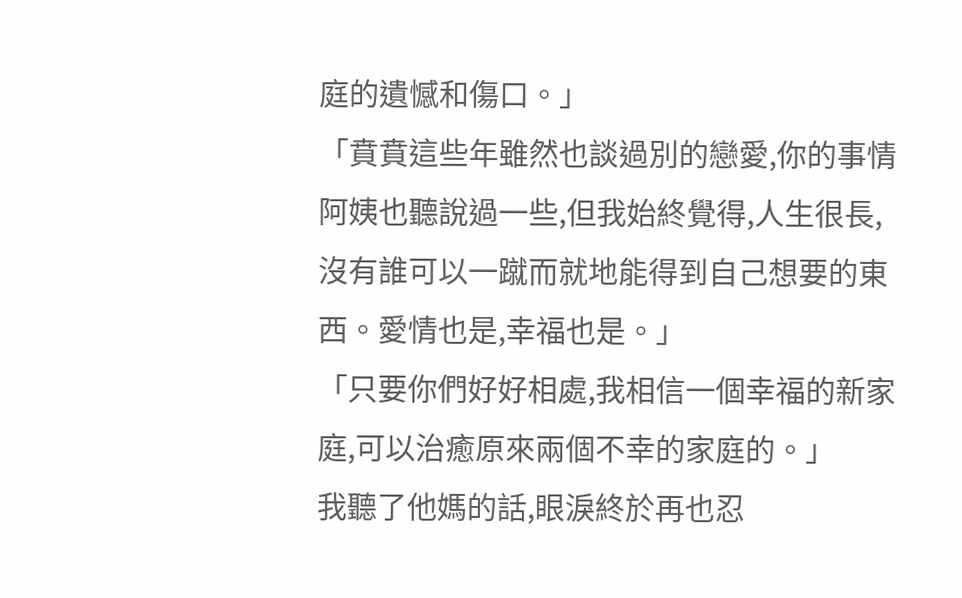庭的遺憾和傷口。」
「賁賁這些年雖然也談過別的戀愛,你的事情阿姨也聽說過一些,但我始終覺得,人生很長,沒有誰可以一蹴而就地能得到自己想要的東西。愛情也是,幸福也是。」
「只要你們好好相處,我相信一個幸福的新家庭,可以治癒原來兩個不幸的家庭的。」
我聽了他媽的話,眼淚終於再也忍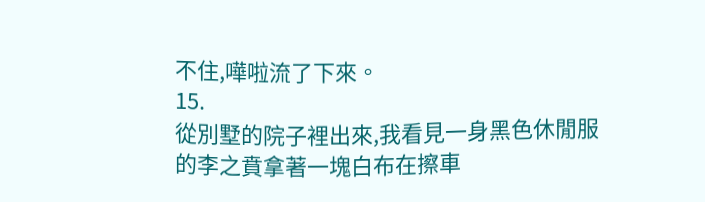不住,嘩啦流了下來。
15.
從別墅的院子裡出來,我看見一身黑色休閒服的李之賁拿著一塊白布在擦車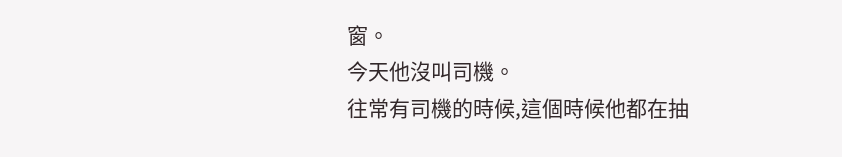窗。
今天他沒叫司機。
往常有司機的時候,這個時候他都在抽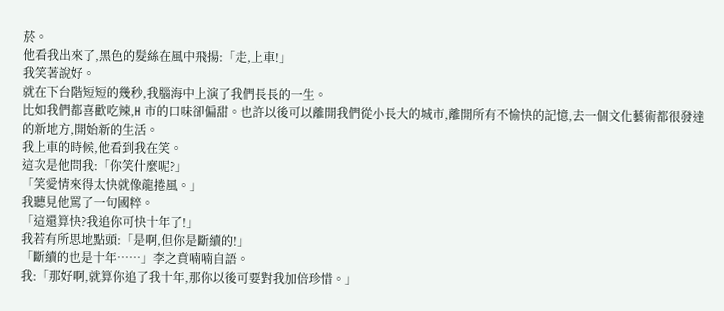菸。
他看我出來了,黑色的髮絲在風中飛揚:「走,上車!」
我笑著說好。
就在下台階短短的幾秒,我腦海中上演了我們長長的一生。
比如我們都喜歡吃辣,H 市的口味卻偏甜。也許以後可以離開我們從小長大的城市,離開所有不愉快的記憶,去一個文化藝術都很發達的新地方,開始新的生活。
我上車的時候,他看到我在笑。
這次是他問我:「你笑什麼呢?」
「笑愛情來得太快就像龍捲風。」
我聽見他罵了一句國粹。
「這還算快?我追你可快十年了!」
我若有所思地點頭:「是啊,但你是斷續的!」
「斷續的也是十年……」李之賁喃喃自語。
我:「那好啊,就算你追了我十年,那你以後可要對我加倍珍惜。」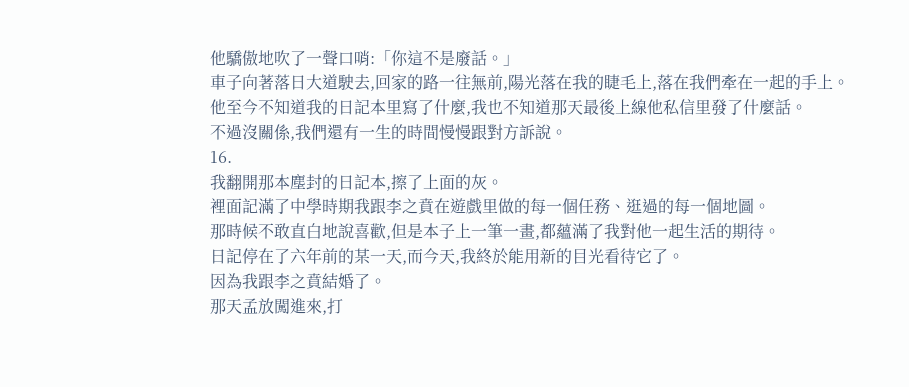他驕傲地吹了一聲口哨:「你這不是廢話。」
車子向著落日大道駛去,回家的路一往無前,陽光落在我的睫毛上,落在我們牽在一起的手上。
他至今不知道我的日記本里寫了什麼,我也不知道那天最後上線他私信里發了什麼話。
不過沒關係,我們還有一生的時間慢慢跟對方訴說。
16.
我翻開那本塵封的日記本,擦了上面的灰。
裡面記滿了中學時期我跟李之賁在遊戲里做的每一個任務、逛過的每一個地圖。
那時候不敢直白地說喜歡,但是本子上一筆一畫,都蘊滿了我對他一起生活的期待。
日記停在了六年前的某一天,而今天,我終於能用新的目光看待它了。
因為我跟李之賁結婚了。
那天孟放闖進來,打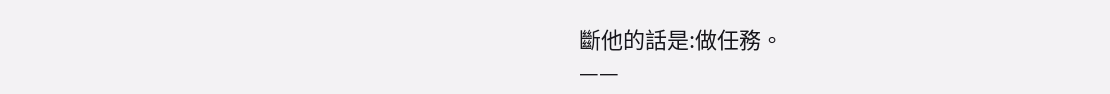斷他的話是:做任務。
——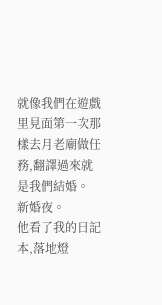就像我們在遊戲里見面第一次那樣去月老廟做任務,翻譯過來就是我們結婚。
新婚夜。
他看了我的日記本,落地燈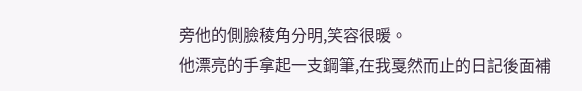旁他的側臉稜角分明,笑容很暖。
他漂亮的手拿起一支鋼筆,在我戛然而止的日記後面補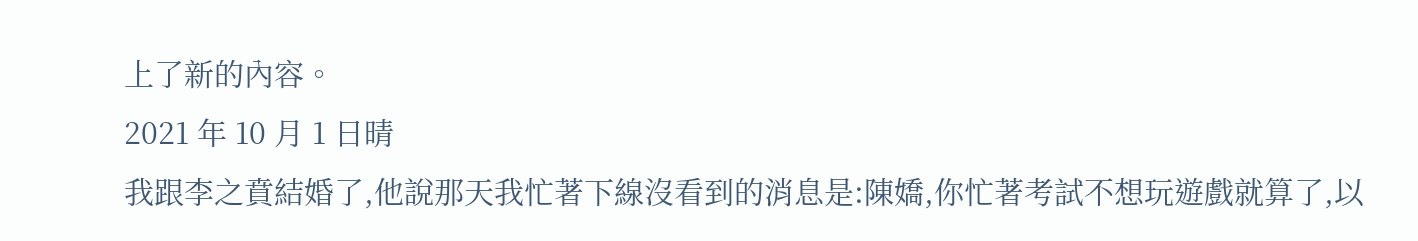上了新的內容。
2021 年 10 月 1 日晴
我跟李之賁結婚了,他說那天我忙著下線沒看到的消息是:陳嬌,你忙著考試不想玩遊戲就算了,以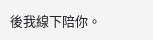後我線下陪你。